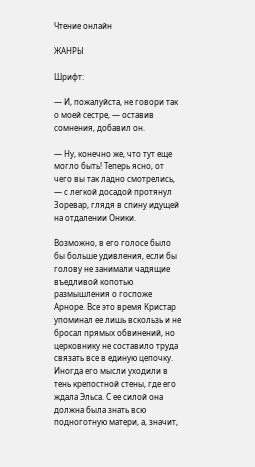Чтение онлайн

ЖАНРЫ

Шрифт:

— И, пожалуйста, не говори так о моей сестре, — оставив сомнения, добавил он.

— Ну, конечно же, что тут еще могло быть! Теперь ясно, от чего вы так ладно смотрелись, — с легкой досадой протянул Зоревар, глядя в спину идущей на отдалении Оники.

Возможно, в его голосе было бы больше удивления, если бы голову не занимали чадящие въедливой копотью размышления о госпоже Арноре. Все это время Кристар упоминал ее лишь вскользь и не бросал прямых обвинений, но церковнику не составило труда связать все в единую цепочку. Иногда его мысли уходили в тень крепостной стены, где его ждала Эльса. С ее силой она должна была знать всю подноготную матери, а, значит,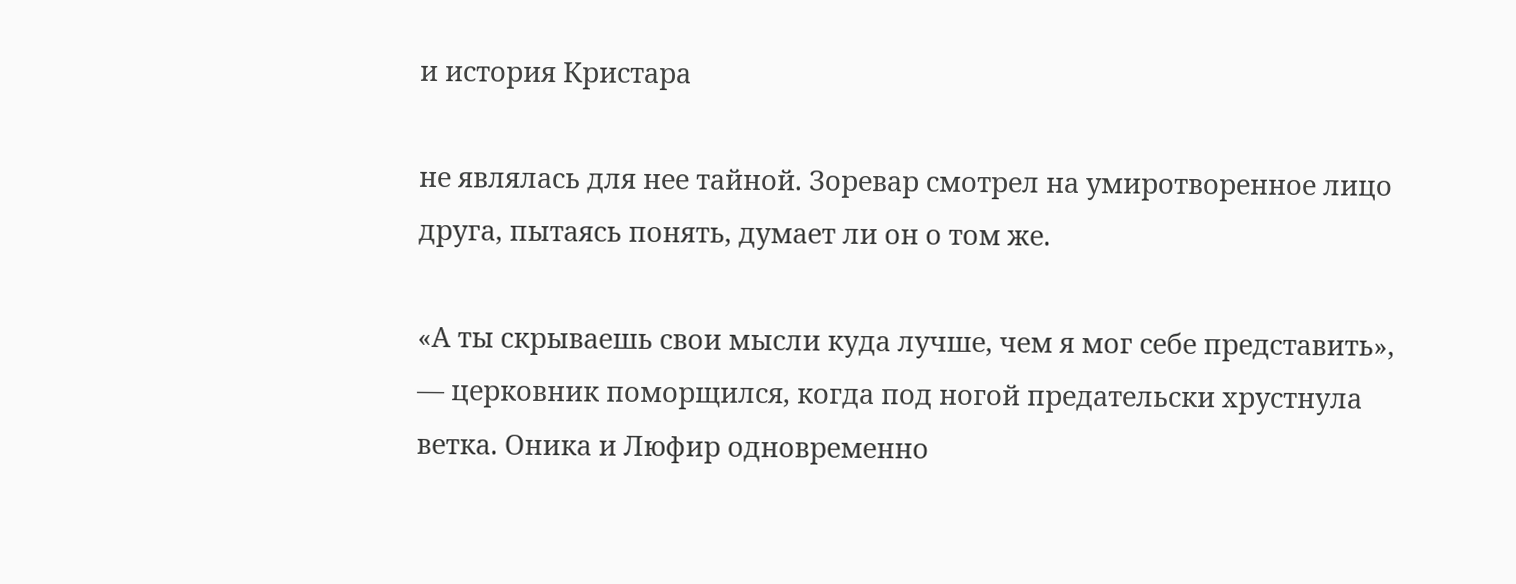и история Кристара

не являлась для нее тайной. Зоревар смотрел на умиротворенное лицо друга, пытаясь понять, думает ли он о том же.

«А ты скрываешь свои мысли куда лучше, чем я мог себе представить», — церковник поморщился, когда под ногой предательски хрустнула ветка. Оника и Люфир одновременно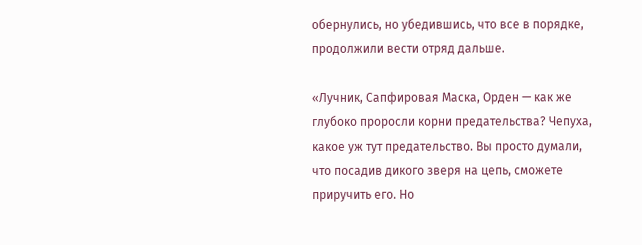обернулись, но убедившись, что все в порядке, продолжили вести отряд дальше.

«Лучник, Сапфировая Маска, Орден — как же глубоко проросли корни предательства? Чепуха, какое уж тут предательство. Вы просто думали, что посадив дикого зверя на цепь, сможете приручить его. Но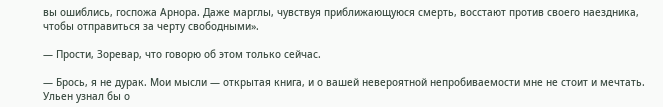вы ошиблись, госпожа Арнора. Даже марглы, чувствуя приближающуюся смерть, восстают против своего наездника, чтобы отправиться за черту свободными».

— Прости, Зоревар, что говорю об этом только сейчас.

— Брось, я не дурак. Мои мысли — открытая книга, и о вашей невероятной непробиваемости мне не стоит и мечтать. Ульен узнал бы о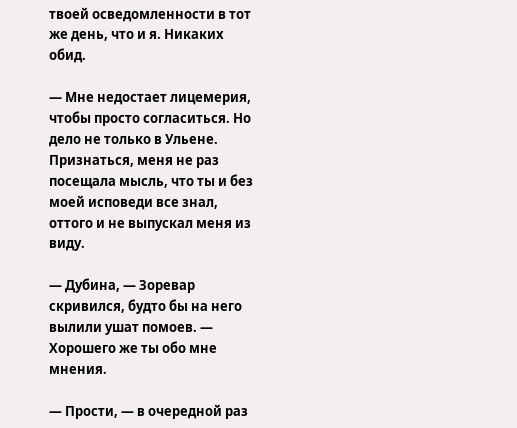твоей осведомленности в тот же день, что и я. Никаких обид.

— Мне недостает лицемерия, чтобы просто согласиться. Но дело не только в Ульене. Признаться, меня не раз посещала мысль, что ты и без моей исповеди все знал, оттого и не выпускал меня из виду.

— Дубина, — Зоревар скривился, будто бы на него вылили ушат помоев. — Хорошего же ты обо мне мнения.

— Прости, — в очередной раз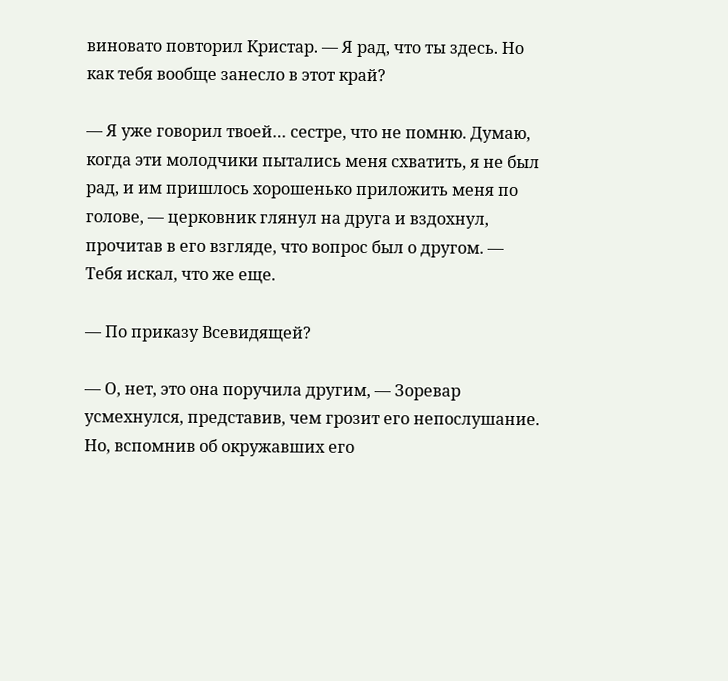виновато повторил Кристар. — Я рад, что ты здесь. Но как тебя вообще занесло в этот край?

— Я уже говорил твоей… сестре, что не помню. Думаю, когда эти молодчики пытались меня схватить, я не был рад, и им пришлось хорошенько приложить меня по голове, — церковник глянул на друга и вздохнул, прочитав в его взгляде, что вопрос был о другом. — Тебя искал, что же еще.

— По приказу Всевидящей?

— О, нет, это она поручила другим, — Зоревар усмехнулся, представив, чем грозит его непослушание. Но, вспомнив об окружавших его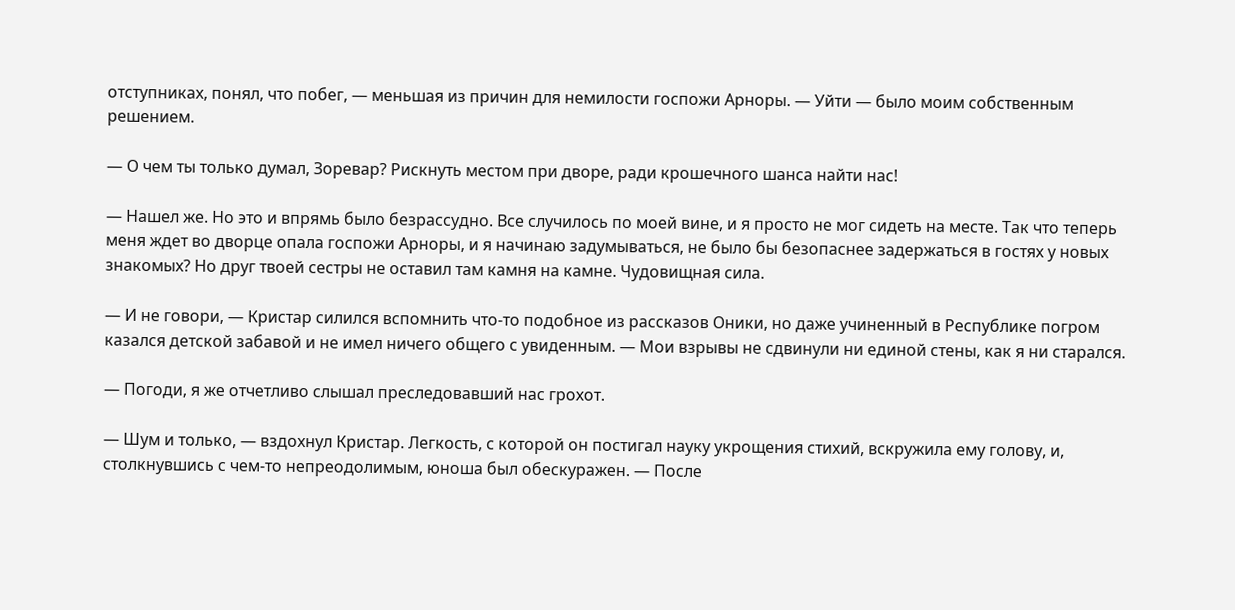отступниках, понял, что побег, — меньшая из причин для немилости госпожи Арноры. — Уйти — было моим собственным решением.

— О чем ты только думал, Зоревар? Рискнуть местом при дворе, ради крошечного шанса найти нас!

— Нашел же. Но это и впрямь было безрассудно. Все случилось по моей вине, и я просто не мог сидеть на месте. Так что теперь меня ждет во дворце опала госпожи Арноры, и я начинаю задумываться, не было бы безопаснее задержаться в гостях у новых знакомых? Но друг твоей сестры не оставил там камня на камне. Чудовищная сила.

— И не говори, — Кристар силился вспомнить что-то подобное из рассказов Оники, но даже учиненный в Республике погром казался детской забавой и не имел ничего общего с увиденным. — Мои взрывы не сдвинули ни единой стены, как я ни старался.

— Погоди, я же отчетливо слышал преследовавший нас грохот.

— Шум и только, — вздохнул Кристар. Легкость, с которой он постигал науку укрощения стихий, вскружила ему голову, и, столкнувшись с чем-то непреодолимым, юноша был обескуражен. — После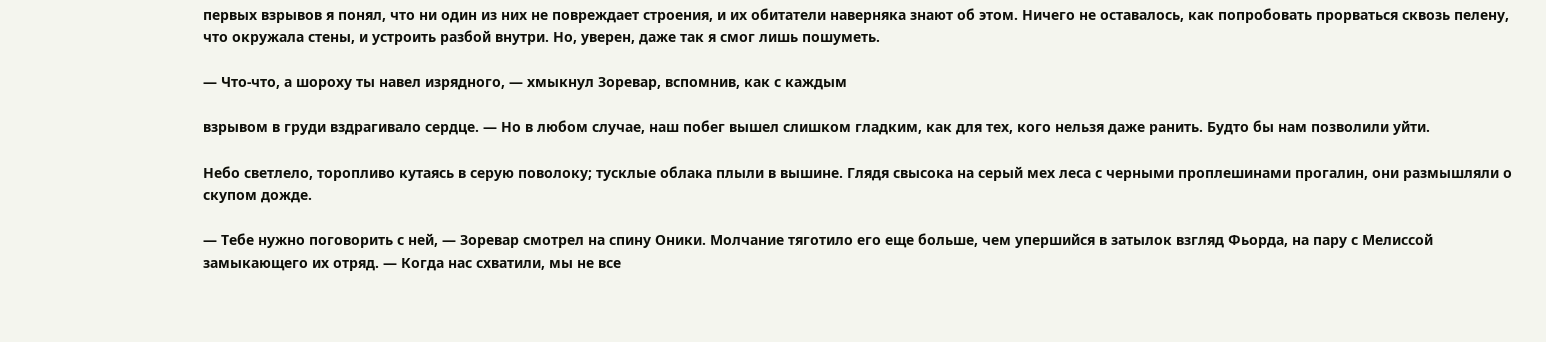первых взрывов я понял, что ни один из них не повреждает строения, и их обитатели наверняка знают об этом. Ничего не оставалось, как попробовать прорваться сквозь пелену, что окружала стены, и устроить разбой внутри. Но, уверен, даже так я смог лишь пошуметь.

— Что-что, а шороху ты навел изрядного, — хмыкнул Зоревар, вспомнив, как с каждым

взрывом в груди вздрагивало сердце. — Но в любом случае, наш побег вышел слишком гладким, как для тех, кого нельзя даже ранить. Будто бы нам позволили уйти.

Небо светлело, торопливо кутаясь в серую поволоку; тусклые облака плыли в вышине. Глядя свысока на серый мех леса с черными проплешинами прогалин, они размышляли о скупом дожде.

— Тебе нужно поговорить с ней, — Зоревар смотрел на спину Оники. Молчание тяготило его еще больше, чем упершийся в затылок взгляд Фьорда, на пару с Мелиссой замыкающего их отряд. — Когда нас схватили, мы не все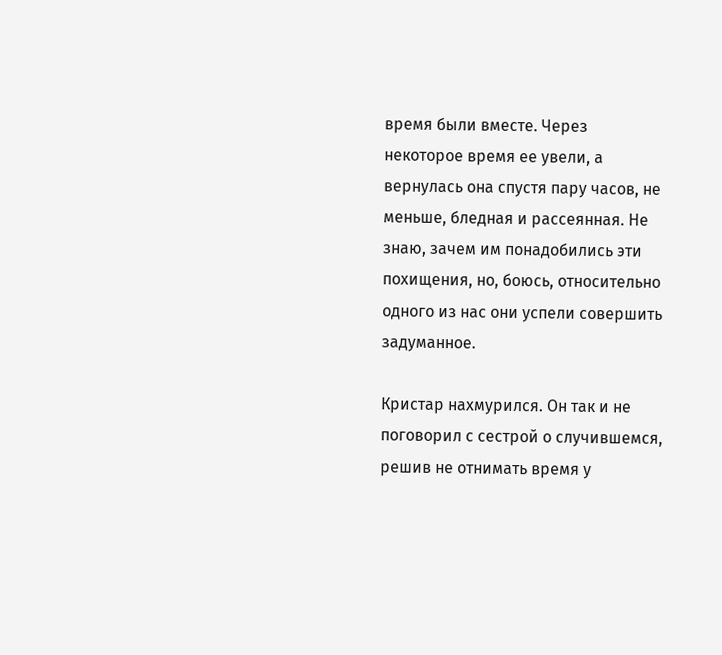время были вместе. Через некоторое время ее увели, а вернулась она спустя пару часов, не меньше, бледная и рассеянная. Не знаю, зачем им понадобились эти похищения, но, боюсь, относительно одного из нас они успели совершить задуманное.

Кристар нахмурился. Он так и не поговорил с сестрой о случившемся, решив не отнимать время у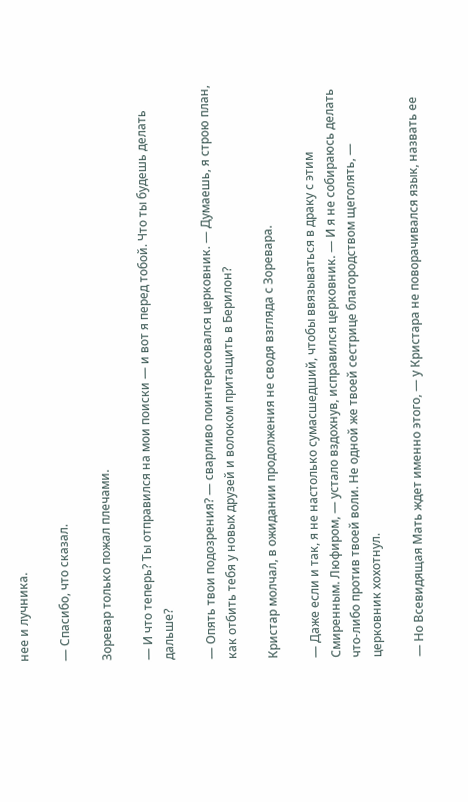нее и лучника.

— Спасибо, что сказал.

Зоревар только пожал плечами.

— И что теперь? Ты отправился на мои поиски — и вот я перед тобой. Что ты будешь делать дальше?

— Опять твои подозрения? — сварливо поинтересовался церковник. — Думаешь, я строю план, как отбить тебя у новых друзей и волоком притащить в Берилон?

Кристар молчал, в ожидании продолжения не сводя взгляда с Зоревара.

— Даже если и так, я не настолько сумасшедший, чтобы ввязываться в драку с этим Смиренным. Люфиром, — устало вздохнув, исправился церковник. — И я не собираюсь делать что-либо против твоей воли. Не одной же твоей сестрице благородством щеголять, — церковник хохотнул.

— Но Всевидящая Мать ждет именно этого, — у Кристара не поворачивался язык, назвать ее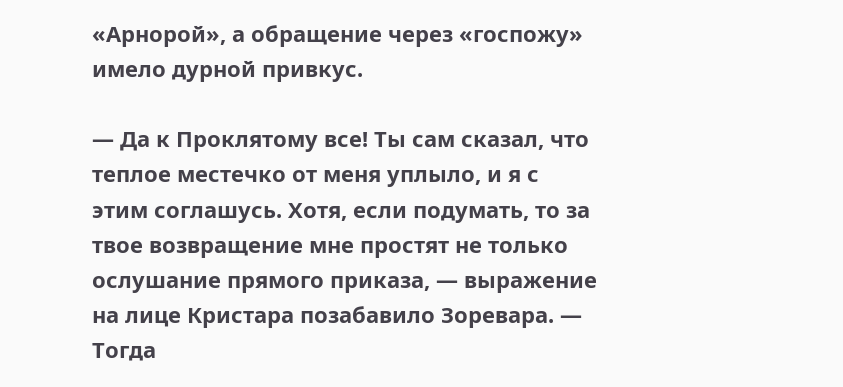«Арнорой», а обращение через «госпожу» имело дурной привкус.

— Да к Проклятому все! Ты сам сказал, что теплое местечко от меня уплыло, и я с этим соглашусь. Хотя, если подумать, то за твое возвращение мне простят не только ослушание прямого приказа, — выражение на лице Кристара позабавило Зоревара. — Тогда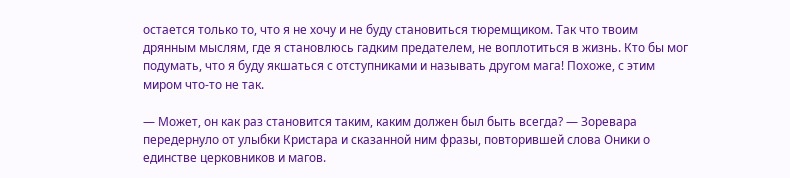остается только то, что я не хочу и не буду становиться тюремщиком. Так что твоим дрянным мыслям, где я становлюсь гадким предателем, не воплотиться в жизнь. Кто бы мог подумать, что я буду якшаться с отступниками и называть другом мага! Похоже, с этим миром что-то не так.

— Может, он как раз становится таким, каким должен был быть всегда? — Зоревара передернуло от улыбки Кристара и сказанной ним фразы, повторившей слова Оники о единстве церковников и магов.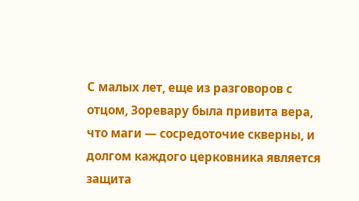С малых лет, еще из разговоров с отцом, Зоревару была привита вера, что маги — сосредоточие скверны, и долгом каждого церковника является защита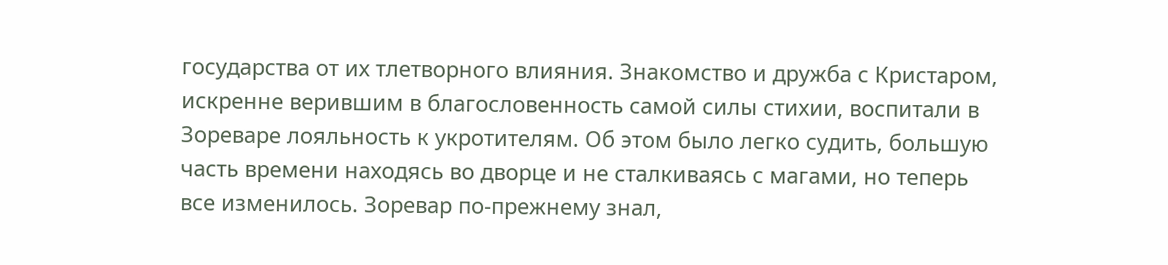государства от их тлетворного влияния. Знакомство и дружба с Кристаром, искренне верившим в благословенность самой силы стихии, воспитали в Зореваре лояльность к укротителям. Об этом было легко судить, большую часть времени находясь во дворце и не сталкиваясь с магами, но теперь все изменилось. Зоревар по-прежнему знал,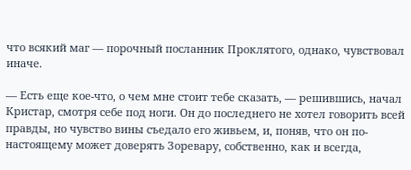что всякий маг — порочный посланник Проклятого, однако, чувствовал иначе.

— Есть еще кое-что, о чем мне стоит тебе сказать, — решившись, начал Кристар, смотря себе под ноги. Он до последнего не хотел говорить всей правды, но чувство вины съедало его живьем, и, поняв, что он по-настоящему может доверять Зоревару, собственно, как и всегда,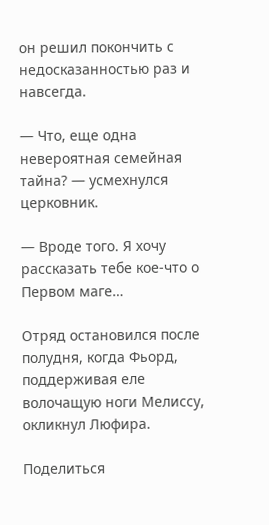он решил покончить с недосказанностью раз и навсегда.

— Что, еще одна невероятная семейная тайна? — усмехнулся церковник.

— Вроде того. Я хочу рассказать тебе кое-что о Первом маге…

Отряд остановился после полудня, когда Фьорд, поддерживая еле волочащую ноги Мелиссу, окликнул Люфира.

Поделиться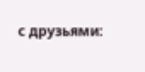с друзьями: